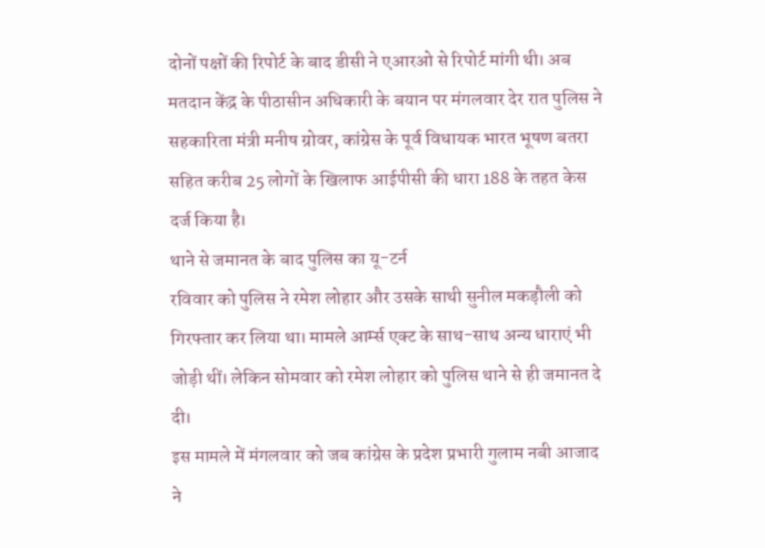दोनों पक्षों की रिपोर्ट के बाद डीसी ने एआरओ से रिपोर्ट मांगी थी। अब मतदान केंद्र के पीठासीन अधिकारी के बयान पर मंगलवार देर रात पुलिस ने सहकारिता मंत्री मनीष ग्रोवर, कांग्रेस के पूर्व विधायक भारत भूषण बतरा सहित करीब 25 लोगों के खिलाफ आईपीसी की धारा 188 के तहत केस दर्ज किया है।
थाने से जमानत के बाद पुलिस का यू-टर्न
रविवार को पुलिस ने रमेश लोहार और उसके साथी सुनील मकड़ौली को गिरफ्तार कर लिया था। मामले आर्म्स एक्ट के साथ-साथ अन्य धाराएं भी जोड़ी थीं। लेकिन सोमवार को रमेश लोहार को पुलिस थाने से ही जमानत दे दी।
इस मामले में मंगलवार को जब कांग्रेस के प्रदेश प्रभारी गुलाम नबी आजाद ने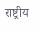राष्ट्रीय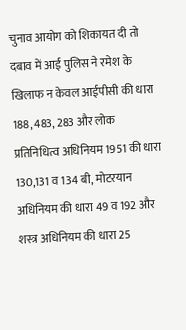चुनाव आयोग को शिकायत दी तो दबाव में आई पुलिस ने रमेश के खिलाफ न केवल आईपीसी की धारा 188, 483, 283 और लोक प्रतिनिधित्व अधिनियम 1951 की धारा 130,131 व 134 बी, मोटरयान अधिनियम की धारा 49 व 192 और शस्त्र अधिनियम की धारा 25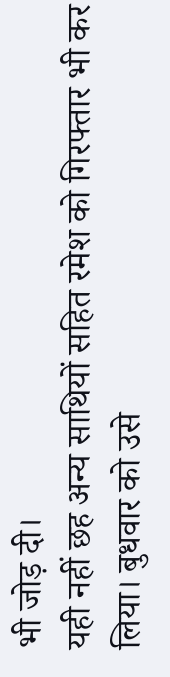भी जोड़ दी।
यही नहीं छह अन्य साथियों सहित रमेश को गिरफ्तार भी कर लिया। बुधवार को उसे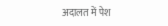अदालत में पेश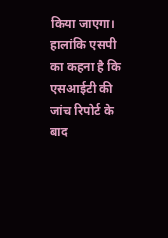किया जाएगा। हालांकि एसपी का कहना है कि एसआईटी की जांच रिपोर्ट के बाद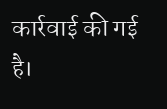कार्रवाई की गई है।